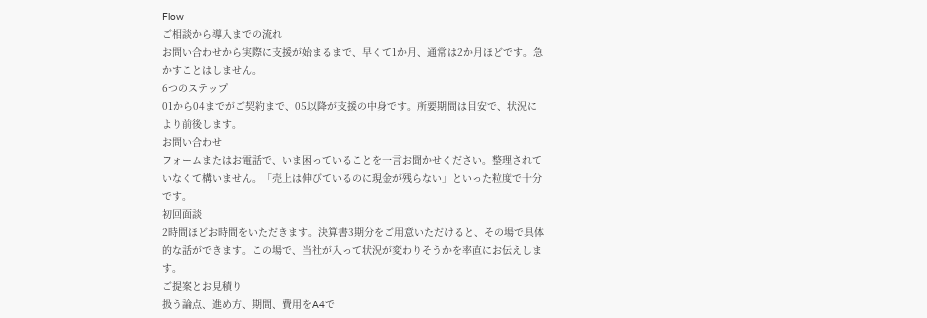Flow
ご相談から導入までの流れ
お問い合わせから実際に支援が始まるまで、早くて1か月、通常は2か月ほどです。急かすことはしません。
6つのステップ
01から04までがご契約まで、05以降が支援の中身です。所要期間は目安で、状況により前後します。
お問い合わせ
フォームまたはお電話で、いま困っていることを一言お聞かせください。整理されていなくて構いません。「売上は伸びているのに現金が残らない」といった粒度で十分です。
初回面談
2時間ほどお時間をいただきます。決算書3期分をご用意いただけると、その場で具体的な話ができます。この場で、当社が入って状況が変わりそうかを率直にお伝えします。
ご提案とお見積り
扱う論点、進め方、期間、費用をA4で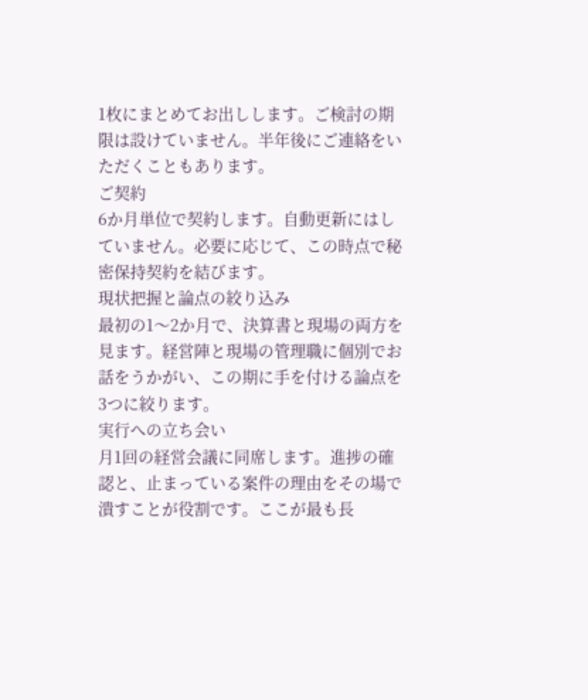1枚にまとめてお出しします。ご検討の期限は設けていません。半年後にご連絡をいただくこともあります。
ご契約
6か月単位で契約します。自動更新にはしていません。必要に応じて、この時点で秘密保持契約を結びます。
現状把握と論点の絞り込み
最初の1〜2か月で、決算書と現場の両方を見ます。経営陣と現場の管理職に個別でお話をうかがい、この期に手を付ける論点を3つに絞ります。
実行への立ち会い
月1回の経営会議に同席します。進捗の確認と、止まっている案件の理由をその場で潰すことが役割です。ここが最も長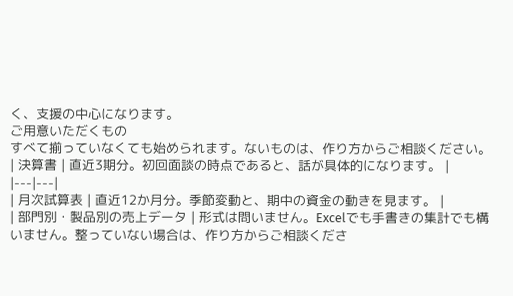く、支援の中心になります。
ご用意いただくもの
すべて揃っていなくても始められます。ないものは、作り方からご相談ください。
| 決算書 | 直近3期分。初回面談の時点であると、話が具体的になります。 |
|---|---|
| 月次試算表 | 直近12か月分。季節変動と、期中の資金の動きを見ます。 |
| 部門別・製品別の売上データ | 形式は問いません。Excelでも手書きの集計でも構いません。整っていない場合は、作り方からご相談くださ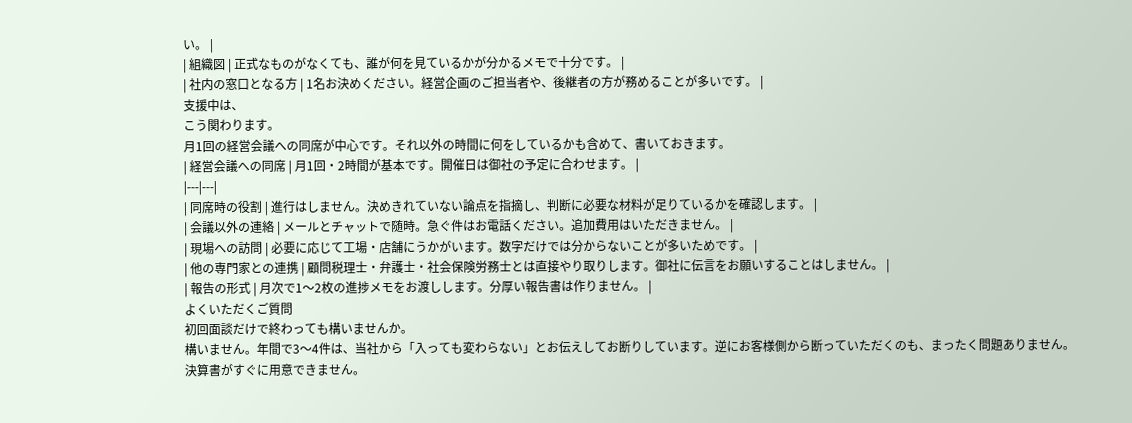い。 |
| 組織図 | 正式なものがなくても、誰が何を見ているかが分かるメモで十分です。 |
| 社内の窓口となる方 | 1名お決めください。経営企画のご担当者や、後継者の方が務めることが多いです。 |
支援中は、
こう関わります。
月1回の経営会議への同席が中心です。それ以外の時間に何をしているかも含めて、書いておきます。
| 経営会議への同席 | 月1回・2時間が基本です。開催日は御社の予定に合わせます。 |
|---|---|
| 同席時の役割 | 進行はしません。決めきれていない論点を指摘し、判断に必要な材料が足りているかを確認します。 |
| 会議以外の連絡 | メールとチャットで随時。急ぐ件はお電話ください。追加費用はいただきません。 |
| 現場への訪問 | 必要に応じて工場・店舗にうかがいます。数字だけでは分からないことが多いためです。 |
| 他の専門家との連携 | 顧問税理士・弁護士・社会保険労務士とは直接やり取りします。御社に伝言をお願いすることはしません。 |
| 報告の形式 | 月次で1〜2枚の進捗メモをお渡しします。分厚い報告書は作りません。 |
よくいただくご質問
初回面談だけで終わっても構いませんか。
構いません。年間で3〜4件は、当社から「入っても変わらない」とお伝えしてお断りしています。逆にお客様側から断っていただくのも、まったく問題ありません。
決算書がすぐに用意できません。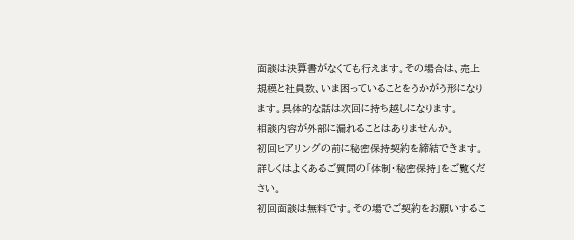面談は決算書がなくても行えます。その場合は、売上規模と社員数、いま困っていることをうかがう形になります。具体的な話は次回に持ち越しになります。
相談内容が外部に漏れることはありませんか。
初回ヒアリングの前に秘密保持契約を締結できます。詳しくはよくあるご質問の「体制・秘密保持」をご覧ください。
初回面談は無料です。その場でご契約をお願いするこ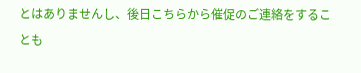とはありませんし、後日こちらから催促のご連絡をすることも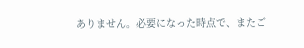ありません。必要になった時点で、またご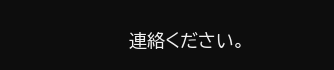連絡ください。